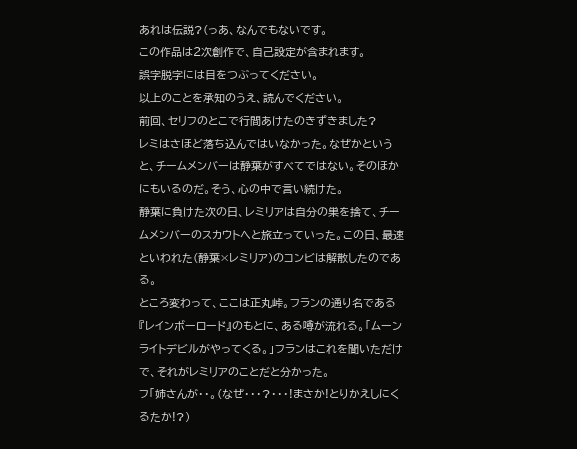あれは伝説?(っあ、なんでもないです。
この作品は2次創作で、自己設定が含まれます。
誤字脱字には目をつぶってください。
以上のことを承知のうえ、読んでください。
前回、セリフのとこで行間あけたのきずきました?
レミはさほど落ち込んではいなかった。なぜかというと、チームメンバーは静葉がすべてではない。そのほかにもいるのだ。そう、心の中で言い続けた。
静葉に負けた次の日、レミリアは自分の巣を捨て、チームメンバーのスカウトへと旅立っていった。この日、最速といわれた(静葉×レミリア)のコンビは解散したのである。
ところ変わって、ここは正丸峠。フランの通り名である『レインボーロード』のもとに、ある噂が流れる。「ムーンライトデビルがやってくる。」フランはこれを聞いただけで、それがレミリアのことだと分かった。
フ「姉さんが・・。(なぜ・・・?・・・!まさか!とりかえしにくるたか!?)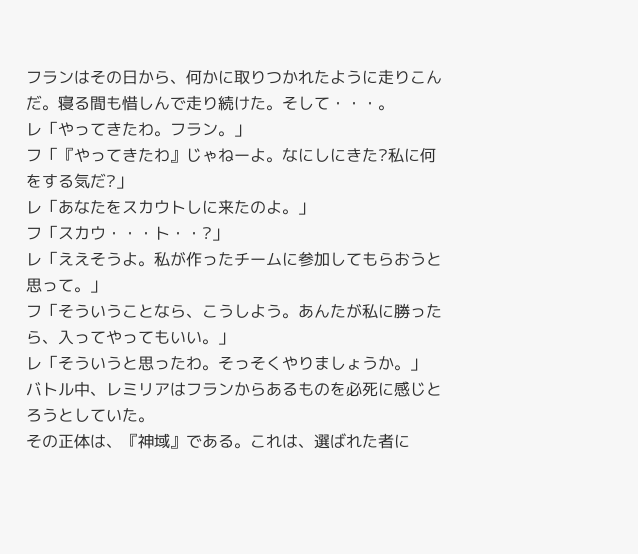フランはその日から、何かに取りつかれたように走りこんだ。寝る間も惜しんで走り続けた。そして・・・。
レ「やってきたわ。フラン。」
フ「『やってきたわ』じゃねーよ。なにしにきた?私に何をする気だ?」
レ「あなたをスカウトしに来たのよ。」
フ「スカウ・・・ト・・?」
レ「ええそうよ。私が作ったチームに参加してもらおうと思って。」
フ「そういうことなら、こうしよう。あんたが私に勝ったら、入ってやってもいい。」
レ「そういうと思ったわ。そっそくやりましょうか。」
バトル中、レミリアはフランからあるものを必死に感じとろうとしていた。
その正体は、『神域』である。これは、選ばれた者に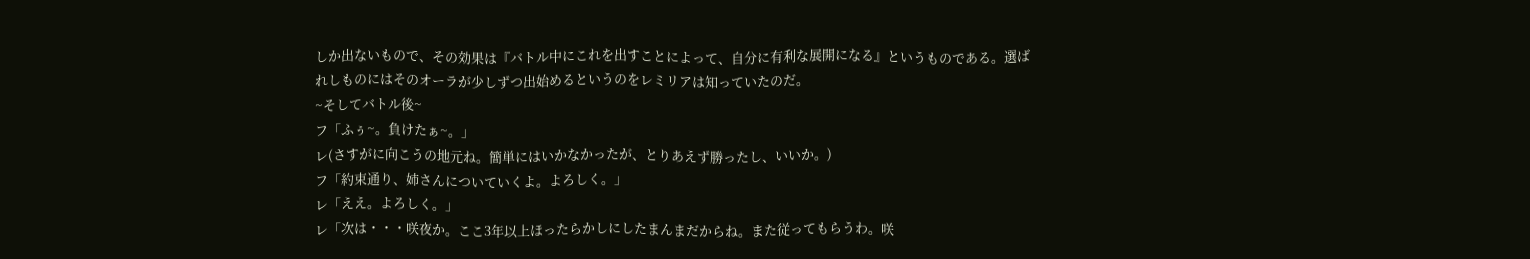しか出ないもので、その効果は『バトル中にこれを出すことによって、自分に有利な展開になる』というものである。選ばれしものにはそのオーラが少しずつ出始めるというのをレミリアは知っていたのだ。
~そしてバトル後~
フ「ふぅ~。負けたぁ~。」
レ(さすがに向こうの地元ね。簡単にはいかなかったが、とりあえず勝ったし、いいか。)
フ「約束通り、姉さんについていくよ。よろしく。」
レ「ええ。よろしく。」
レ「次は・・・咲夜か。ここ3年以上ほったらかしにしたまんまだからね。また従ってもらうわ。咲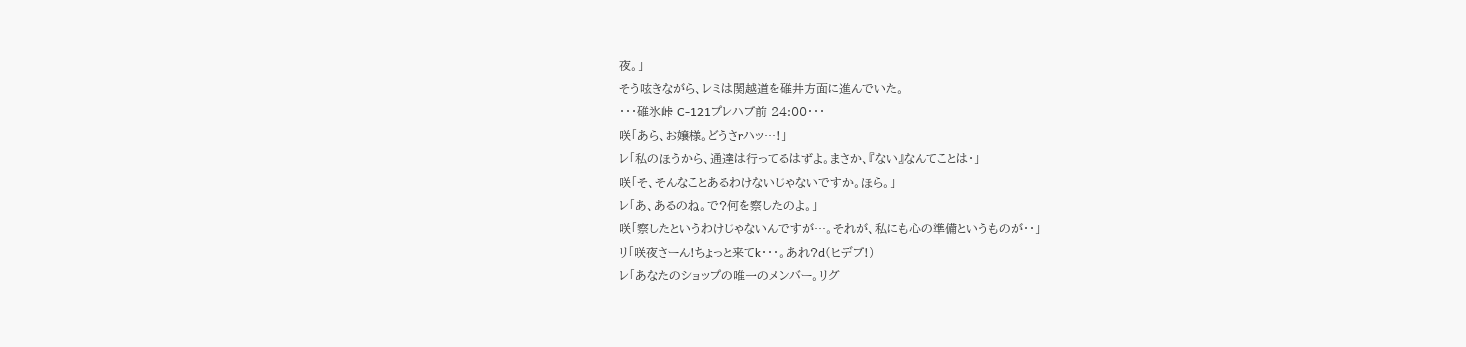夜。」
そう呟きながら、レミは関越道を碓井方面に進んでいた。
・・・碓氷峠 C-121プレハブ前 24:00・・・
咲「あら、お嬢様。どうさrハッ…!」
レ「私のほうから、通達は行ってるはずよ。まさか、『ない』なんてことは・」
咲「そ、そんなことあるわけないじゃないですか。ほら。」
レ「あ、あるのね。で?何を察したのよ。」
咲「察したというわけじゃないんですが…。それが、私にも心の準備というものが・・」
リ「咲夜さーん!ちょっと来てk・・・。あれ?d(ヒデブ!)
レ「あなたのショップの唯一のメンバー。リグ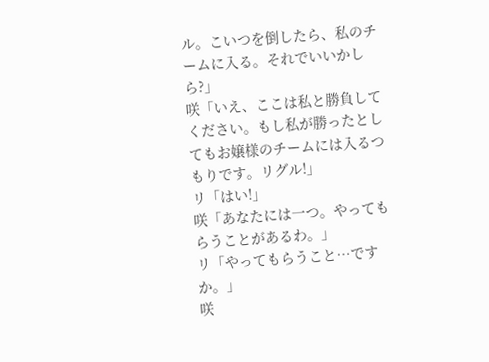ル。こいつを倒したら、私のチームに入る。それでいいかしら?」
咲「いえ、ここは私と勝負してください。もし私が勝ったとしてもお嬢様のチームには入るつもりです。リグル!」
リ「はい!」
咲「あなたには一つ。やってもらうことがあるわ。」
リ「やってもらうこと…ですか。」
咲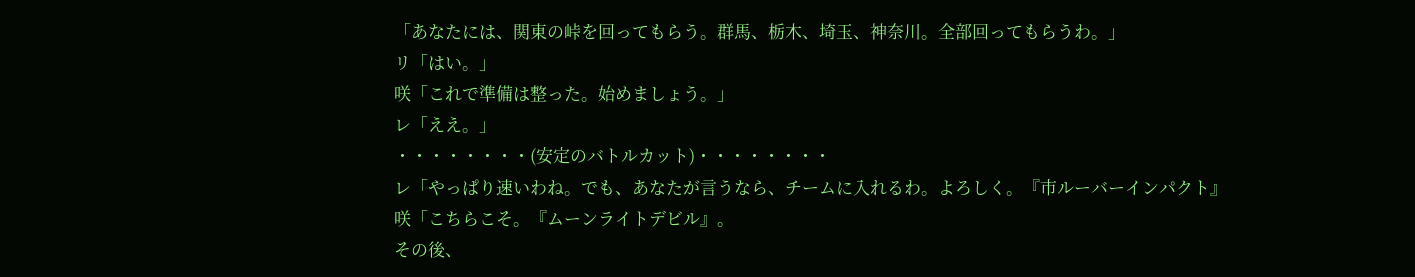「あなたには、関東の峠を回ってもらう。群馬、栃木、埼玉、神奈川。全部回ってもらうわ。」
リ「はい。」
咲「これで準備は整った。始めましょう。」
レ「ええ。」
・・・・・・・・(安定のバトルカット)・・・・・・・・
レ「やっぱり速いわね。でも、あなたが言うなら、チームに入れるわ。よろしく。『市ルーバーインパクト』
咲「こちらこそ。『ムーンライトデビル』。
その後、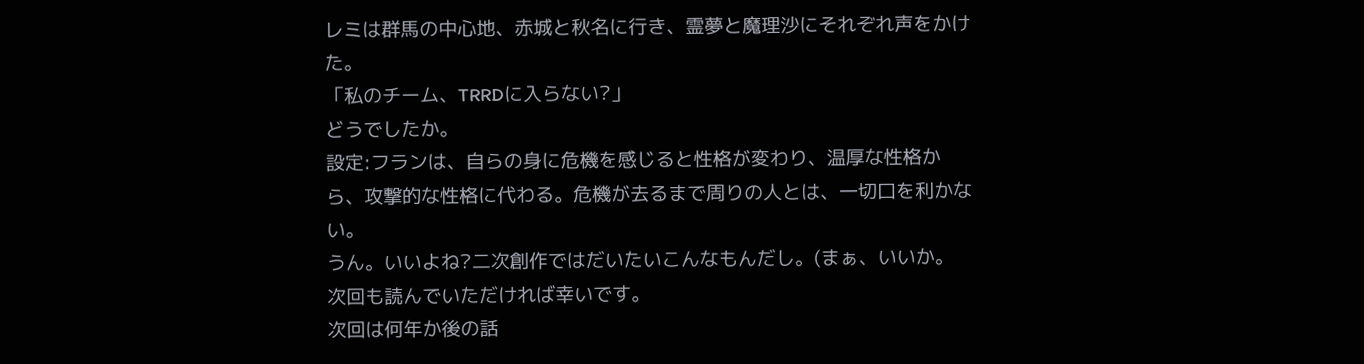レミは群馬の中心地、赤城と秋名に行き、霊夢と魔理沙にそれぞれ声をかけた。
「私のチーム、TRRDに入らない?」
どうでしたか。
設定:フランは、自らの身に危機を感じると性格が変わり、温厚な性格から、攻撃的な性格に代わる。危機が去るまで周りの人とは、一切口を利かない。
うん。いいよね?二次創作ではだいたいこんなもんだし。(まぁ、いいか。
次回も読んでいただければ幸いです。
次回は何年か後の話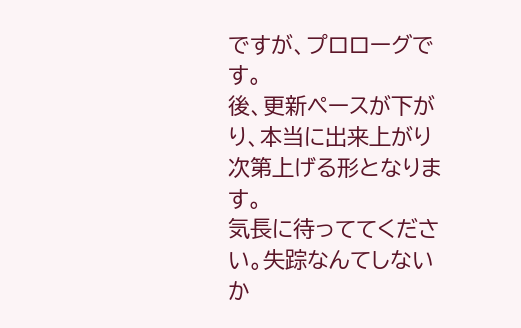ですが、プロローグです。
後、更新ペースが下がり、本当に出来上がり次第上げる形となります。
気長に待っててください。失踪なんてしないか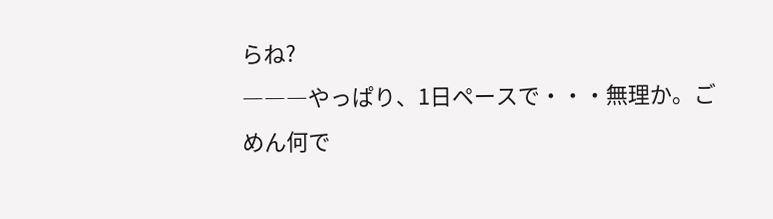らね?
―――やっぱり、1日ペースで・・・無理か。ごめん何で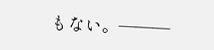もない。―――